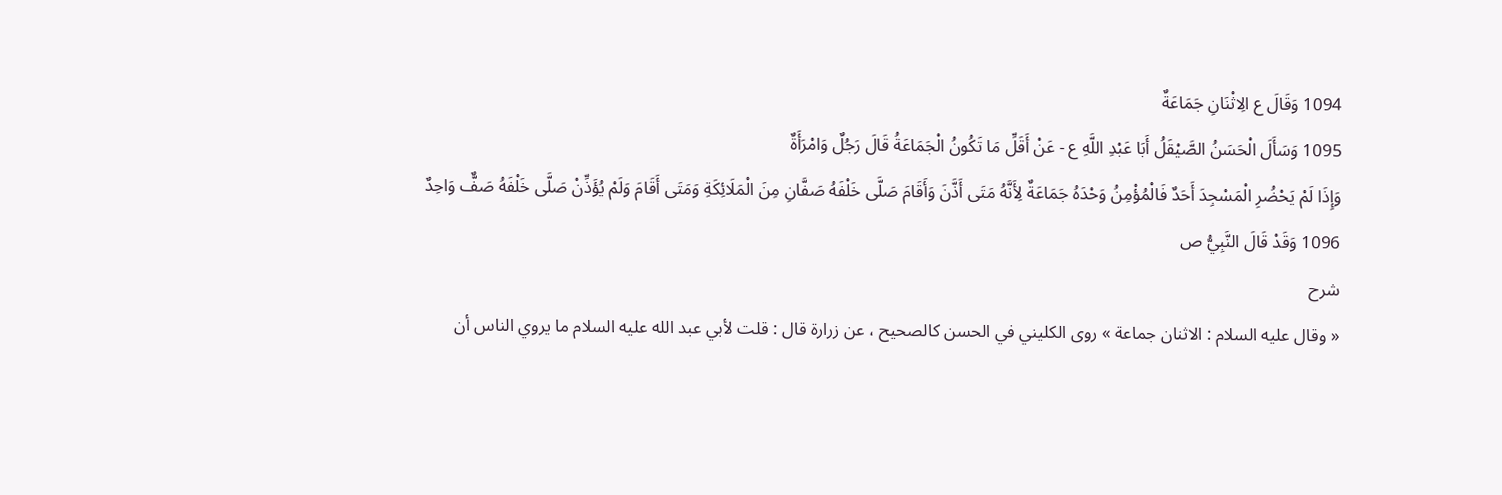1094 وَقَالَ ع الِاثْنَانِ جَمَاعَةٌ
1095 وَسَأَلَ الْحَسَنُ الصَّيْقَلُ أَبَا عَبْدِ اللَّهِ ع - عَنْ أَقَلِّ مَا تَكُونُ الْجَمَاعَةُ قَالَ رَجُلٌ وَامْرَأَةٌ
وَإِذَا لَمْ يَحْضُرِ الْمَسْجِدَ أَحَدٌ فَالْمُؤْمِنُ وَحْدَهُ جَمَاعَةٌ لِأَنَّهُ مَتَى أَذَّنَ وَأَقَامَ صَلَّى خَلْفَهُ صَفَّانِ مِنَ الْمَلَائِكَةِ وَمَتَى أَقَامَ وَلَمْ يُؤَذِّنْ صَلَّى خَلْفَهُ صَفٌّ وَاحِدٌ
1096 وَقَدْ قَالَ النَّبِيُّ ص
شرح
« وقال عليه السلام : الاثنان جماعة » روى الكليني في الحسن كالصحيح ، عن زرارة قال : قلت لأبي عبد الله عليه السلام ما يروي الناس أن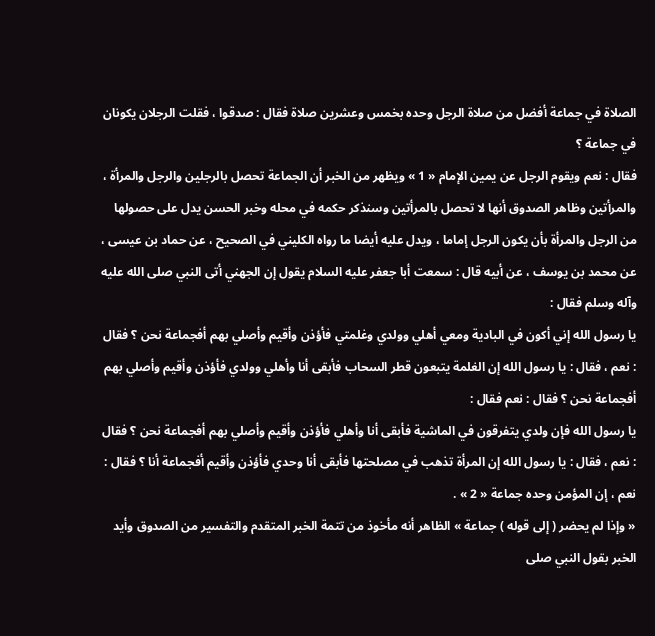الصلاة في جماعة أفضل من صلاة الرجل وحده بخمس وعشرين صلاة فقال : صدقوا ، فقلت الرجلان يكونان في جماعة ؟
فقال : نعم ويقوم الرجل عن يمين الإمام « 1 » ويظهر من الخبر أن الجماعة تحصل بالرجلين والرجل والمرأة ، والمرأتين وظاهر الصدوق أنها لا تحصل بالمرأتين وسنذكر حكمه في محله وخبر الحسن يدل على حصولها من الرجل والمرأة بأن يكون الرجل إماما ، ويدل عليه أيضا ما رواه الكليني في الصحيح ، عن حماد بن عيسى ، عن محمد بن يوسف ، عن أبيه قال : سمعت أبا جعفر عليه السلام يقول إن الجهني أتى النبي صلى الله عليه وآله وسلم فقال :
يا رسول الله إني أكون في البادية ومعي أهلي وولدي وغلمتي فأؤذن وأقيم وأصلي بهم أفجماعة نحن ؟ فقال : نعم ، فقال : يا رسول الله إن الغلمة يتبعون قطر السحاب فأبقى أنا وأهلي وولدي فأؤذن وأقيم وأصلي بهم أفجماعة نحن ؟ فقال : نعم فقال :
يا رسول الله فإن ولدي يتفرقون في الماشية فأبقى أنا وأهلي فأؤذن وأقيم وأصلي بهم أفجماعة نحن ؟ فقال : نعم ، فقال : يا رسول الله إن المرأة تذهب في مصلحتها فأبقى أنا وحدي فأؤذن وأقيم أفجماعة أنا ؟ فقال : نعم ، إن المؤمن وحده جماعة « 2 » .
« وإذا لم يحضر ( إلى قوله ) جماعة » الظاهر أنه مأخوذ من تتمة الخبر المتقدم والتفسير من الصدوق وأيد الخبر بقول النبي صلى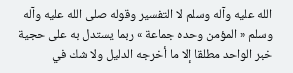الله عليه وآله وسلم لا التفسير وقوله صلى الله عليه وآله وسلم « المؤمن وحده جماعة » ربما يستدل به على حجية خبر الواحد مطلقا إلا ما أخرجه الدليل ولا شك في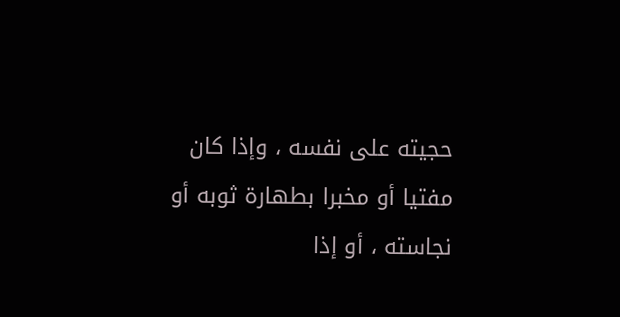حجيته على نفسه ، وإذا كان مفتيا أو مخبرا بطهارة ثوبه أو نجاسته ، أو إذا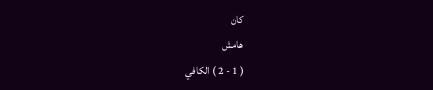كان
هامش
( 1 - 2 ) الكافي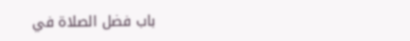باب فضل الصلاة في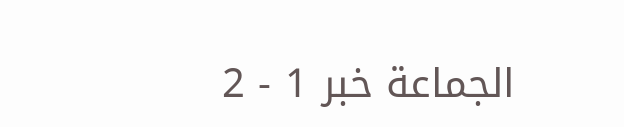الجماعة خبر 1 - 2